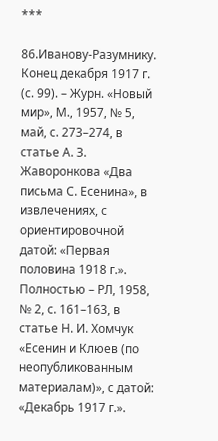***

86.Иванову-Разумнику. Конец декабря 1917 г. (с. 99). – Журн. «Новый мир», М., 1957, № 5, май, с. 273–274, в статье А. З. Жаворонкова «Два письма С. Есенина», в извлечениях, с ориентировочной датой: «Первая половина 1918 г.». Полностью – РЛ, 1958, № 2, с. 161–163, в статье Н. И. Хомчук «Есенин и Клюев (по неопубликованным материалам)», с датой: «Декабрь 1917 г.».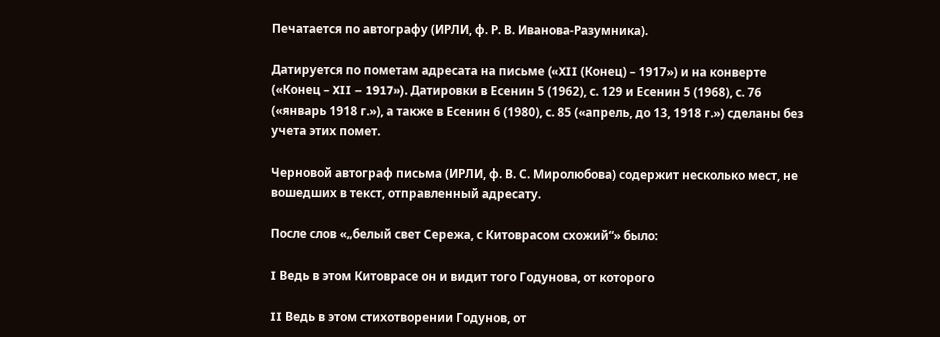Печатается по автографу (ИРЛИ, ф. Р. В. Иванова-Разумника).

Датируется по пометам адресата на письме («XII (Конец) – 1917») и на конверте («Конец – XII – 1917»). Датировки в Есенин 5 (1962), с. 129 и Есенин 5 (1968), с. 76 («январь 1918 г.»), а также в Есенин 6 (1980), с. 85 («апрель, до 13, 1918 г.») сделаны без учета этих помет.

Черновой автограф письма (ИРЛИ, ф. В. С. Миролюбова) содержит несколько мест, не вошедших в текст, отправленный адресату.

После слов «„белый свет Сережа, с Китоврасом схожий“» было:

I Ведь в этом Китоврасе он и видит того Годунова, от которого

II Ведь в этом стихотворении Годунов, от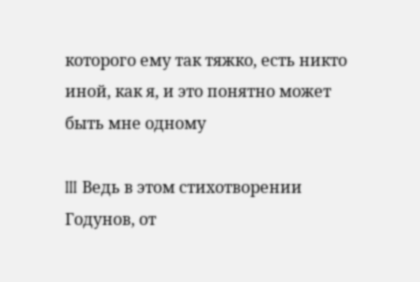которого ему так тяжко, есть никто иной, как я, и это понятно может быть мне одному

III Ведь в этом стихотворении Годунов, от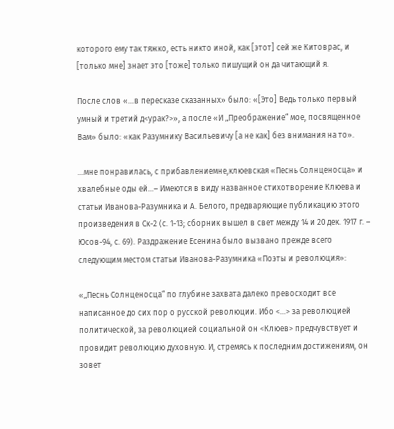которого ему так тяжко, есть никто иной, как [этот] сей же Китоврас, и [только мне] знает это [тоже] только пишущий он да читающий я.

После слов «…в пересказе сказанных» было: «[Это] Ведь только первый умный и третий д<урак?>», а после «И „Преображение“ мое, посвященное Вам» было: «как Разумнику Васильевичу [а не как] без внимания на то».

…мне понравилась, с прибавлениемне,клюевская «Песнь Солнценосца» и хвалебные оды ей…– Имеются в виду названное стихотворение Клюева и статьи Иванова-Разумника и А. Белого, предваряющие публикацию этого произведения в Ск-2 (с. 1-13; сборник вышел в свет между 14 и 20 дек. 1917 г. – Юсов-94, с. 69). Раздражение Есенина было вызвано прежде всего следующим местом статьи Иванова-Разумника «Поэты и революция»:

«„Песнь Солнценосца“ по глубине захвата далеко превосходит все написанное до сих пор о русской революции. Ибо <…> за революцией политической, за революцией социальной он <Клюев> предчувствует и провидит революцию духовную. И, стремясь к последним достижениям, он зовет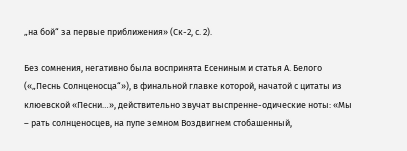„на бой“ за первые приближения» (Ск-2, с. 2).

Без сомнения, негативно была воспринята Есениным и статья А. Белого («„Песнь Солнценосца“»), в финальной главке которой, начатой с цитаты из клюевской «Песни…», действительно звучат выспренне-одические ноты: «Мы – рать солнценосцев, на пупе земном Воздвигнем стобашенный,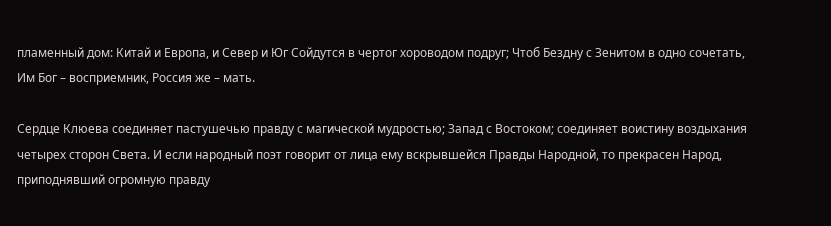пламенный дом: Китай и Европа, и Север и Юг Сойдутся в чертог хороводом подруг; Чтоб Бездну с Зенитом в одно сочетать, Им Бог – восприемник, Россия же – мать.

Сердце Клюева соединяет пастушечью правду с магической мудростью; Запад с Востоком; соединяет воистину воздыхания четырех сторон Света. И если народный поэт говорит от лица ему вскрывшейся Правды Народной, то прекрасен Народ, приподнявший огромную правду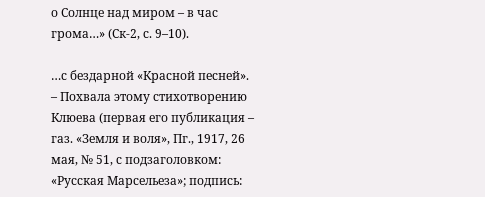о Солнце над миром – в час грома…» (Ск-2, с. 9–10).

…с бездарной «Красной песней». – Похвала этому стихотворению Клюева (первая его публикация – газ. «Земля и воля», Пг., 1917, 26 мая, № 51, с подзаголовком: «Русская Марсельеза»; подпись: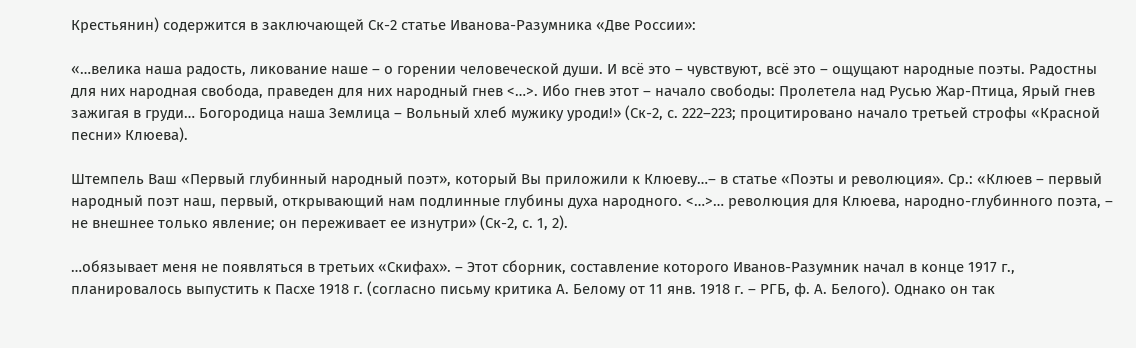Крестьянин) содержится в заключающей Ск-2 статье Иванова-Разумника «Две России»:

«…велика наша радость, ликование наше – о горении человеческой души. И всё это – чувствуют, всё это – ощущают народные поэты. Радостны для них народная свобода, праведен для них народный гнев <…>. Ибо гнев этот – начало свободы: Пролетела над Русью Жар-Птица, Ярый гнев зажигая в груди… Богородица наша Землица – Вольный хлеб мужику уроди!» (Ск-2, с. 222–223; процитировано начало третьей строфы «Красной песни» Клюева).

Штемпель Ваш «Первый глубинный народный поэт», который Вы приложили к Клюеву…– в статье «Поэты и революция». Ср.: «Клюев – первый народный поэт наш, первый, открывающий нам подлинные глубины духа народного. <…>… революция для Клюева, народно-глубинного поэта, – не внешнее только явление; он переживает ее изнутри» (Ск-2, с. 1, 2).

…обязывает меня не появляться в третьих «Скифах». – Этот сборник, составление которого Иванов-Разумник начал в конце 1917 г., планировалось выпустить к Пасхе 1918 г. (согласно письму критика А. Белому от 11 янв. 1918 г. – РГБ, ф. А. Белого). Однако он так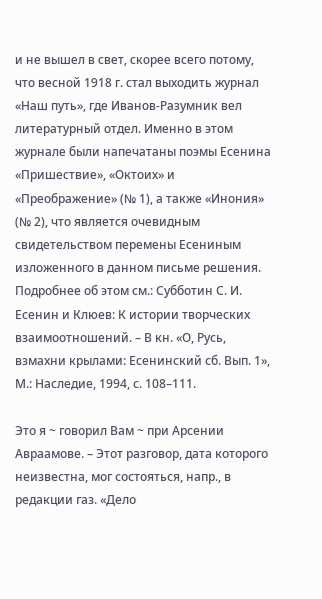и не вышел в свет, скорее всего потому, что весной 1918 г. стал выходить журнал «Наш путь», где Иванов-Разумник вел литературный отдел. Именно в этом журнале были напечатаны поэмы Есенина «Пришествие», «Октоих» и «Преображение» (№ 1), а также «Инония» (№ 2), что является очевидным свидетельством перемены Есениным изложенного в данном письме решения. Подробнее об этом см.: Субботин С. И. Есенин и Клюев: К истории творческих взаимоотношений. – В кн. «О, Русь, взмахни крылами: Есенинский сб. Вып. 1», М.: Наследие, 1994, с. 108–111.

Это я ~ говорил Вам ~ при Арсении Авраамове. – Этот разговор, дата которого неизвестна, мог состояться, напр., в редакции газ. «Дело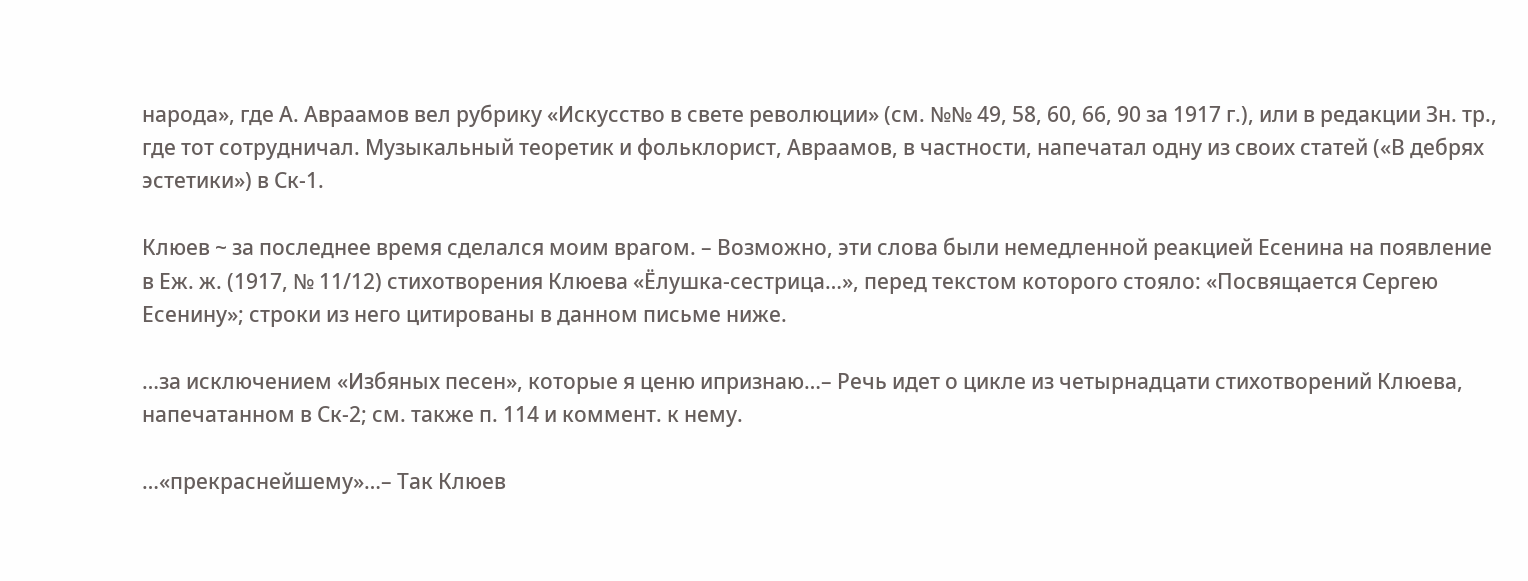народа», где А. Авраамов вел рубрику «Искусство в свете революции» (см. №№ 49, 58, 60, 66, 90 за 1917 г.), или в редакции Зн. тр., где тот сотрудничал. Музыкальный теоретик и фольклорист, Авраамов, в частности, напечатал одну из своих статей («В дебрях эстетики») в Ск-1.

Клюев ~ за последнее время сделался моим врагом. – Возможно, эти слова были немедленной реакцией Есенина на появление в Еж. ж. (1917, № 11/12) стихотворения Клюева «Ёлушка-сестрица…», перед текстом которого стояло: «Посвящается Сергею Есенину»; строки из него цитированы в данном письме ниже.

…за исключением «Избяных песен», которые я ценю ипризнаю…– Речь идет о цикле из четырнадцати стихотворений Клюева, напечатанном в Ск-2; см. также п. 114 и коммент. к нему.

…«прекраснейшему»…– Так Клюев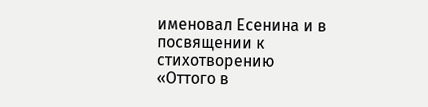именовал Есенина и в посвящении к стихотворению «Оттого в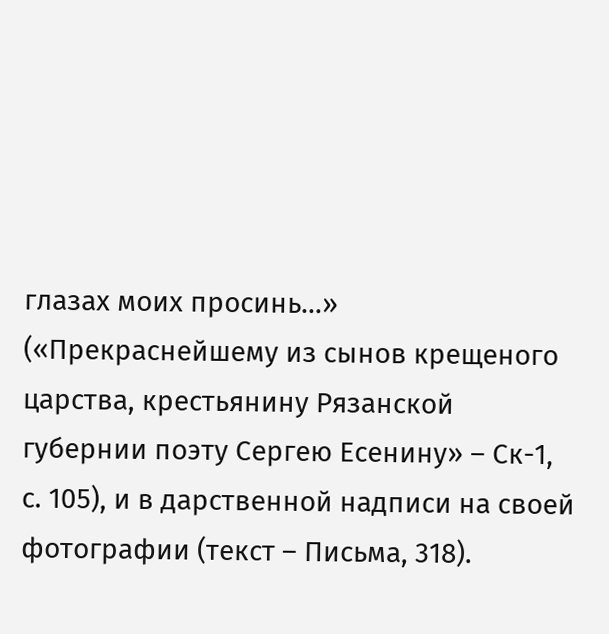глазах моих просинь…» («Прекраснейшему из сынов крещеного царства, крестьянину Рязанской губернии поэту Сергею Есенину» – Ск-1, с. 105), и в дарственной надписи на своей фотографии (текст – Письма, 318).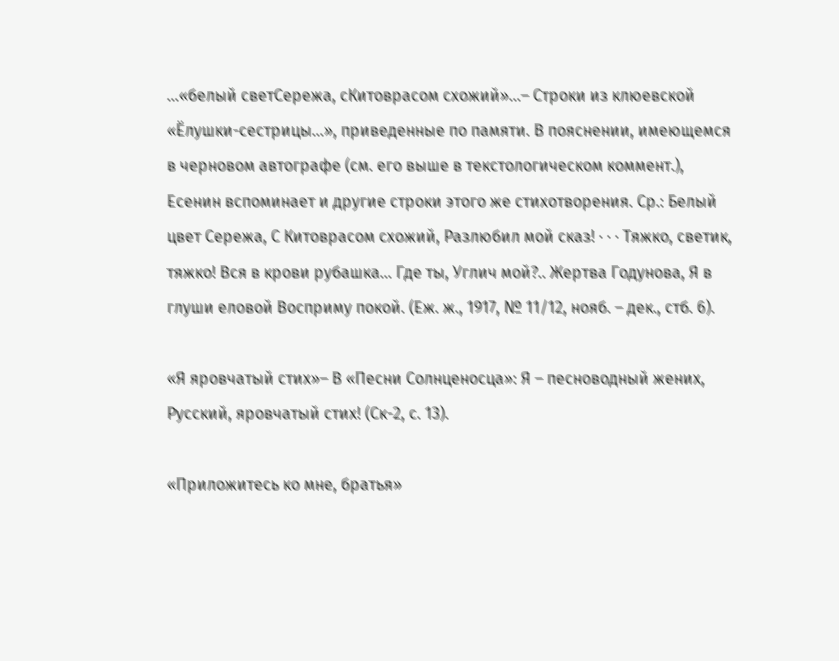…«белый светСережа, сКитоврасом схожий»…– Строки из клюевской «Ёлушки-сестрицы…», приведенные по памяти. В пояснении, имеющемся в черновом автографе (см. его выше в текстологическом коммент.), Есенин вспоминает и другие строки этого же стихотворения. Ср.: Белый цвет Сережа, С Китоврасом схожий, Разлюбил мой сказ! · · · Тяжко, светик, тяжко! Вся в крови рубашка… Где ты, Углич мой?.. Жертва Годунова, Я в глуши еловой Восприму покой. (Еж. ж., 1917, № 11/12, нояб. – дек., стб. 6).

«Я яровчатый стих»– В «Песни Солнценосца»: Я – песноводный жених, Русский, яровчатый стих! (Ск-2, с. 13).

«Приложитесь ко мне, братья»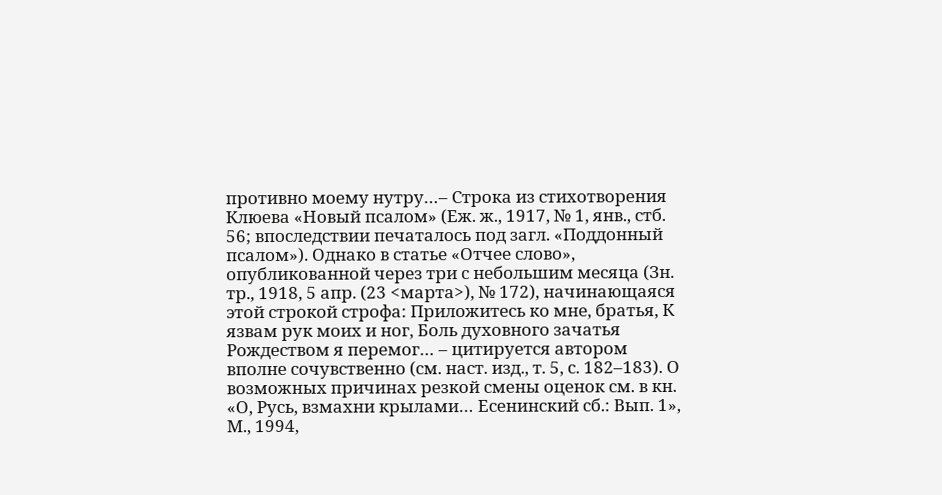противно моему нутру…– Строка из стихотворения Клюева «Новый псалом» (Еж. ж., 1917, № 1, янв., стб. 56; впоследствии печаталось под загл. «Поддонный псалом»). Однако в статье «Отчее слово», опубликованной через три с небольшим месяца (Зн. тр., 1918, 5 апр. (23 <марта>), № 172), начинающаяся этой строкой строфа: Приложитесь ко мне, братья, К язвам рук моих и ног, Боль духовного зачатья Рождеством я перемог… – цитируется автором вполне сочувственно (см. наст. изд., т. 5, с. 182–183). О возможных причинах резкой смены оценок см. в кн. «О, Русь, взмахни крылами… Есенинский сб.: Вып. 1», М., 1994,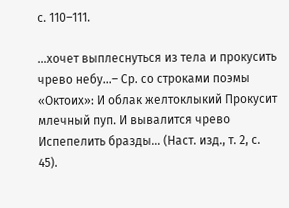с. 110–111.

…хочет выплеснуться из тела и прокусить чрево небу…– Ср. со строками поэмы «Октоих»: И облак желтоклыкий Прокусит млечный пуп. И вывалится чрево Испепелить бразды… (Наст. изд., т. 2, с. 45).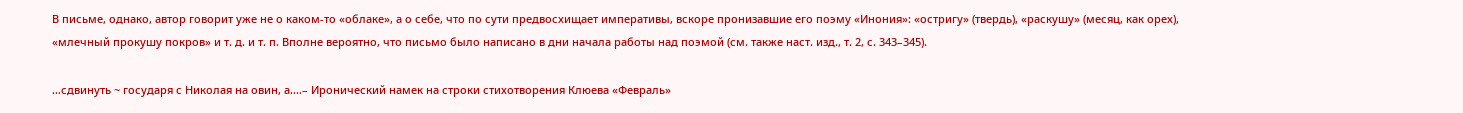В письме, однако, автор говорит уже не о каком-то «облаке», а о себе, что по сути предвосхищает императивы, вскоре пронизавшие его поэму «Инония»: «остригу» (твердь), «раскушу» (месяц, как орех), «млечный прокушу покров» и т. д. и т. п. Вполне вероятно, что письмо было написано в дни начала работы над поэмой (см. также наст. изд., т. 2, с. 343–345).

…сдвинуть ~ государя с Николая на овин, а.…– Иронический намек на строки стихотворения Клюева «Февраль»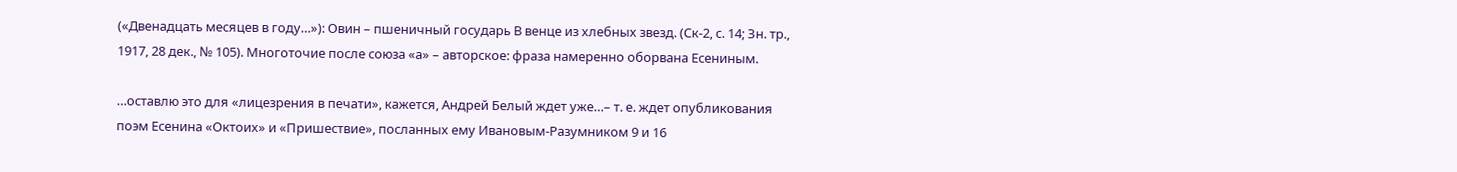(«Двенадцать месяцев в году…»): Овин – пшеничный государь В венце из хлебных звезд. (Ск-2, с. 14; Зн. тр., 1917, 28 дек., № 105). Многоточие после союза «а» – авторское: фраза намеренно оборвана Есениным.

…оставлю это для «лицезрения в печати», кажется, Андрей Белый ждет уже…– т. е. ждет опубликования поэм Есенина «Октоих» и «Пришествие», посланных ему Ивановым-Разумником 9 и 16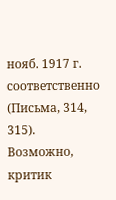нояб. 1917 г. соответственно (Письма, 314, 315). Возможно, критик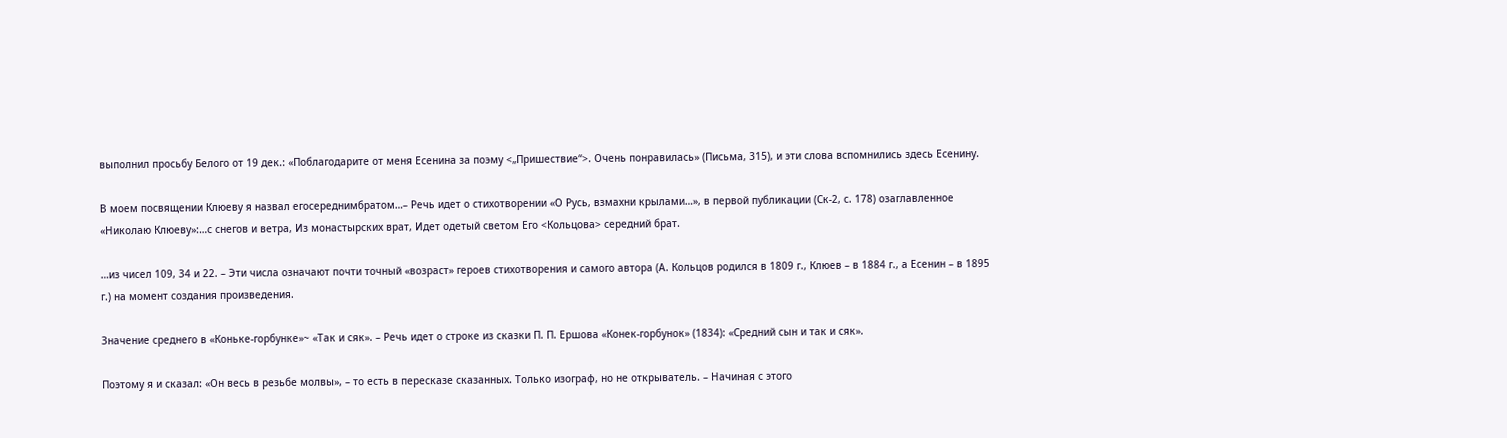выполнил просьбу Белого от 19 дек.: «Поблагодарите от меня Есенина за поэму <„Пришествие“>. Очень понравилась» (Письма, 315), и эти слова вспомнились здесь Есенину.

В моем посвящении Клюеву я назвал егосереднимбратом…– Речь идет о стихотворении «О Русь, взмахни крылами…», в первой публикации (Ск-2, с. 178) озаглавленное «Николаю Клюеву»:…с снегов и ветра, Из монастырских врат, Идет одетый светом Его <Кольцова> середний брат.

…из чисел 109, 34 и 22. – Эти числа означают почти точный «возраст» героев стихотворения и самого автора (А. Кольцов родился в 1809 г., Клюев – в 1884 г., а Есенин – в 1895 г.) на момент создания произведения.

Значение среднего в «Коньке-горбунке»~ «Так и сяк». – Речь идет о строке из сказки П. П. Ершова «Конек-горбунок» (1834): «Средний сын и так и сяк».

Поэтому я и сказал: «Он весь в резьбе молвы», – то есть в пересказе сказанных. Только изограф, но не открыватель. – Начиная с этого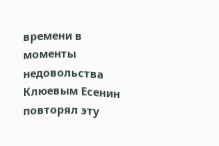времени в моменты недовольства Клюевым Есенин повторял эту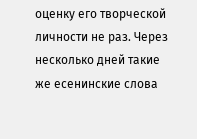оценку его творческой личности не раз. Через несколько дней такие же есенинские слова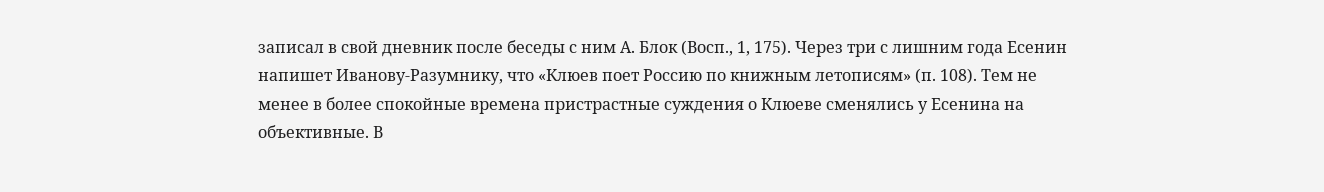записал в свой дневник после беседы с ним А. Блок (Восп., 1, 175). Через три с лишним года Есенин напишет Иванову-Разумнику, что «Клюев поет Россию по книжным летописям» (п. 108). Тем не менее в более спокойные времена пристрастные суждения о Клюеве сменялись у Есенина на объективные. В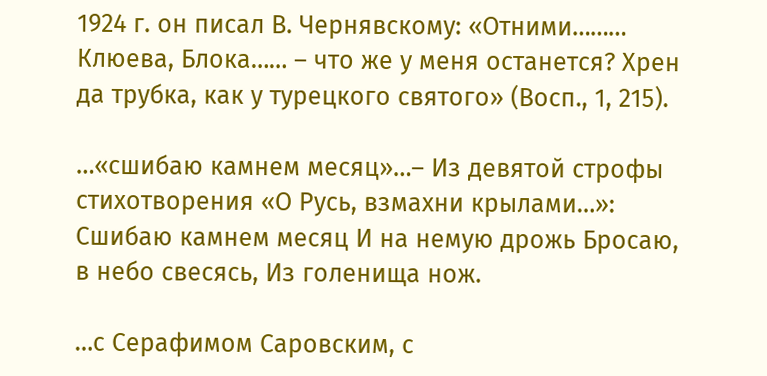1924 г. он писал В. Чернявскому: «Отними……… Клюева, Блока…… – что же у меня останется? Хрен да трубка, как у турецкого святого» (Восп., 1, 215).

…«сшибаю камнем месяц»…– Из девятой строфы стихотворения «О Русь, взмахни крылами…»: Сшибаю камнем месяц И на немую дрожь Бросаю, в небо свесясь, Из голенища нож.

…с Серафимом Саровским, с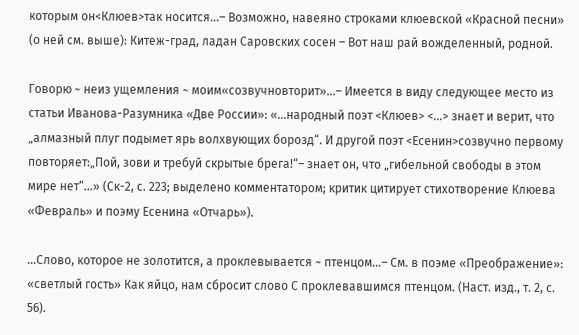которым он<Клюев>так носится…– Возможно, навеяно строками клюевской «Красной песни» (о ней см. выше): Китеж-град, ладан Саровских сосен – Вот наш рай вожделенный, родной.

Говорю ~ неиз ущемления ~ моим«созвучновторит»…– Имеется в виду следующее место из статьи Иванова-Разумника «Две России»: «…народный поэт <Клюев> <…> знает и верит, что „алмазный плуг подымет ярь волхвующих борозд“. И другой поэт <Есенин>созвучно первому повторяет:„Пой, зови и требуй скрытые брега!“– знает он, что „гибельной свободы в этом мире нет“…» (Ск-2, с. 223; выделено комментатором; критик цитирует стихотворение Клюева «Февраль» и поэму Есенина «Отчарь»).

…Слово, которое не золотится, а проклевывается ~ птенцом…– См. в поэме «Преображение»: «светлый гость» Как яйцо, нам сбросит слово С проклевавшимся птенцом. (Наст. изд., т. 2, с. 56).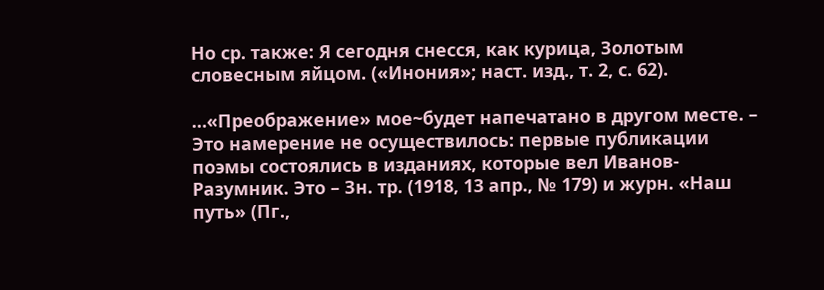Но ср. также: Я сегодня снесся, как курица, Золотым словесным яйцом. («Инония»; наст. изд., т. 2, с. 62).

…«Преображение» мое~будет напечатано в другом месте. – Это намерение не осуществилось: первые публикации поэмы состоялись в изданиях, которые вел Иванов-Разумник. Это – Зн. тр. (1918, 13 апр., № 179) и журн. «Наш путь» (Пг.,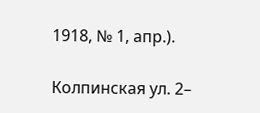1918, № 1, апр.).

Колпинская ул. 2–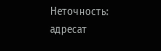Неточность: адресат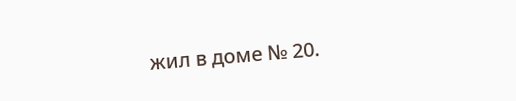жил в доме № 20.